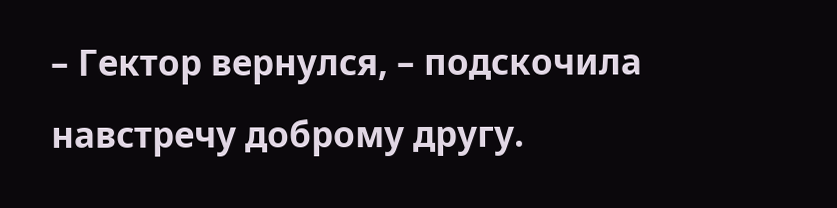– Гектор вернулся, – подскочила навстречу доброму другу.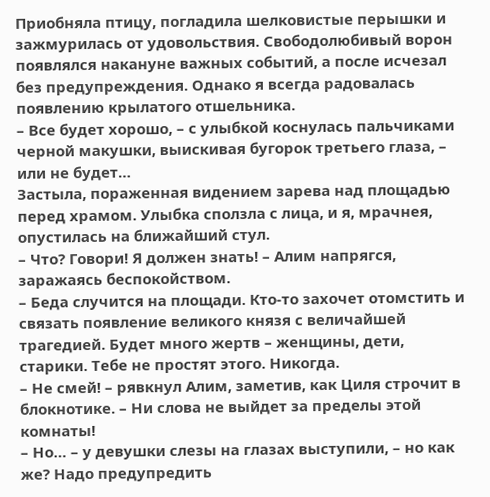Приобняла птицу, погладила шелковистые перышки и зажмурилась от удовольствия. Свободолюбивый ворон появлялся накануне важных событий, а после исчезал без предупреждения. Однако я всегда радовалась появлению крылатого отшельника.
– Все будет хорошо, – с улыбкой коснулась пальчиками черной макушки, выискивая бугорок третьего глаза, – или не будет…
Застыла, пораженная видением зарева над площадью перед храмом. Улыбка сползла с лица, и я, мрачнея, опустилась на ближайший стул.
– Что? Говори! Я должен знать! – Алим напрягся, заражаясь беспокойством.
– Беда случится на площади. Кто-то захочет отомстить и связать появление великого князя с величайшей трагедией. Будет много жертв – женщины, дети, старики. Тебе не простят этого. Никогда.
– Не смей! – рявкнул Алим, заметив, как Циля строчит в блокнотике. – Ни слова не выйдет за пределы этой комнаты!
– Но… – у девушки слезы на глазах выступили, – но как же? Надо предупредить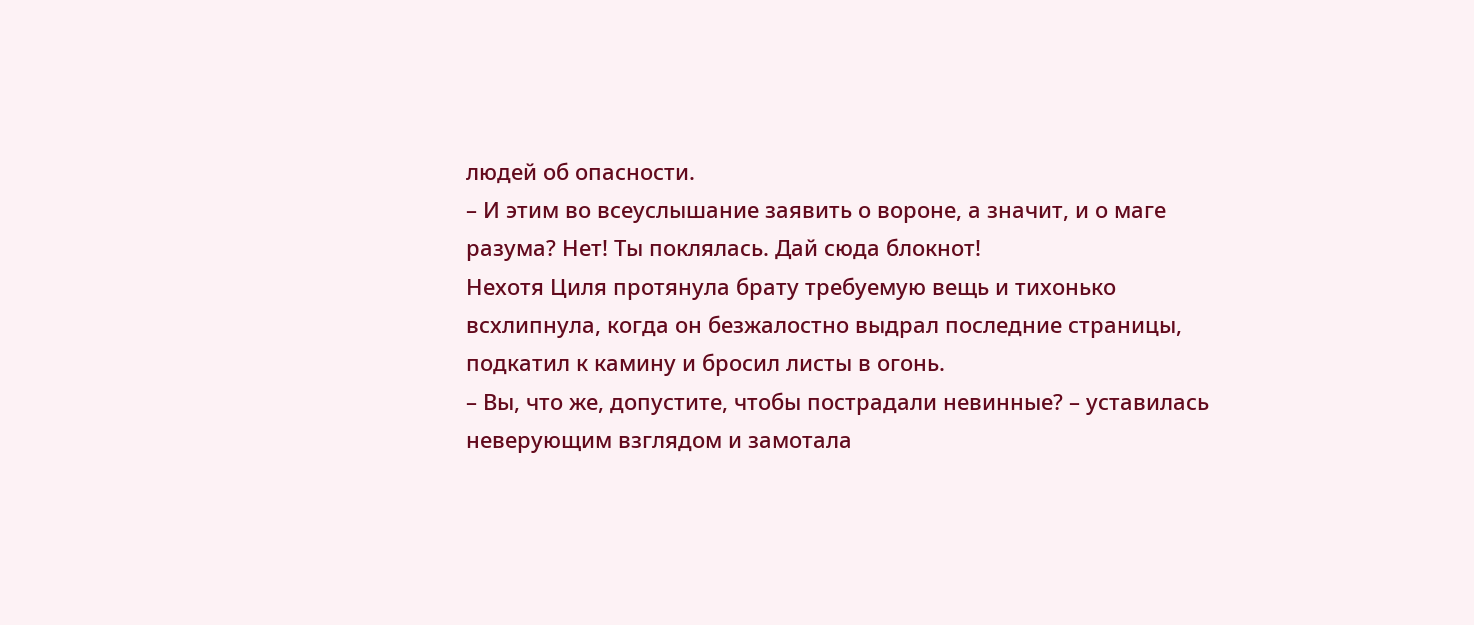людей об опасности.
– И этим во всеуслышание заявить о вороне, а значит, и о маге разума? Нет! Ты поклялась. Дай сюда блокнот!
Нехотя Циля протянула брату требуемую вещь и тихонько всхлипнула, когда он безжалостно выдрал последние страницы, подкатил к камину и бросил листы в огонь.
– Вы, что же, допустите, чтобы пострадали невинные? – уставилась неверующим взглядом и замотала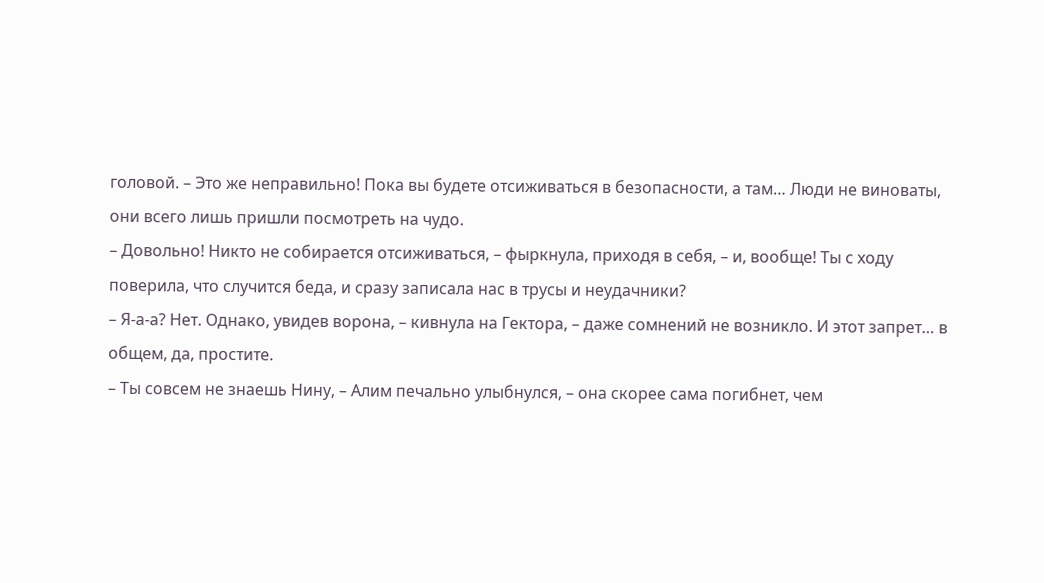головой. – Это же неправильно! Пока вы будете отсиживаться в безопасности, а там… Люди не виноваты, они всего лишь пришли посмотреть на чудо.
– Довольно! Никто не собирается отсиживаться, – фыркнула, приходя в себя, – и, вообще! Ты с ходу поверила, что случится беда, и сразу записала нас в трусы и неудачники?
– Я-а-а? Нет. Однако, увидев ворона, – кивнула на Гектора, – даже сомнений не возникло. И этот запрет… в общем, да, простите.
– Ты совсем не знаешь Нину, – Алим печально улыбнулся, – она скорее сама погибнет, чем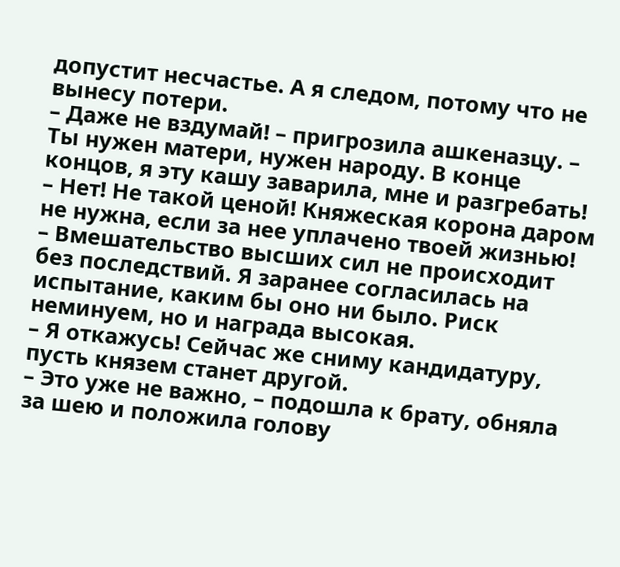допустит несчастье. А я следом, потому что не вынесу потери.
– Даже не вздумай! – пригрозила ашкеназцу. – Ты нужен матери, нужен народу. В конце концов, я эту кашу заварила, мне и разгребать!
– Нет! Не такой ценой! Княжеская корона даром не нужна, если за нее уплачено твоей жизнью!
– Вмешательство высших сил не происходит без последствий. Я заранее согласилась на испытание, каким бы оно ни было. Риск неминуем, но и награда высокая.
– Я откажусь! Сейчас же сниму кандидатуру, пусть князем станет другой.
– Это уже не важно, – подошла к брату, обняла за шею и положила голову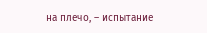на плечо, – испытание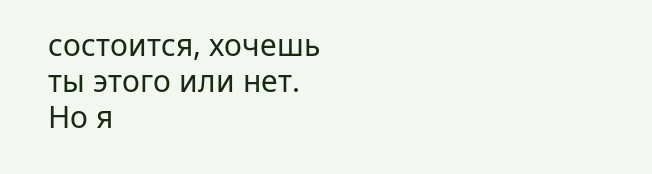состоится, хочешь ты этого или нет. Но я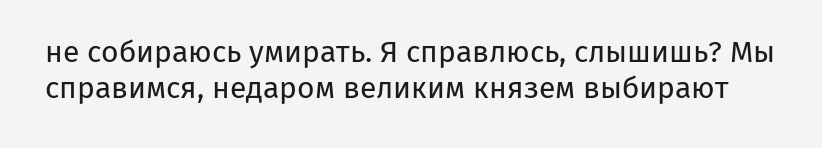не собираюсь умирать. Я справлюсь, слышишь? Мы справимся, недаром великим князем выбирают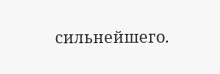сильнейшего.